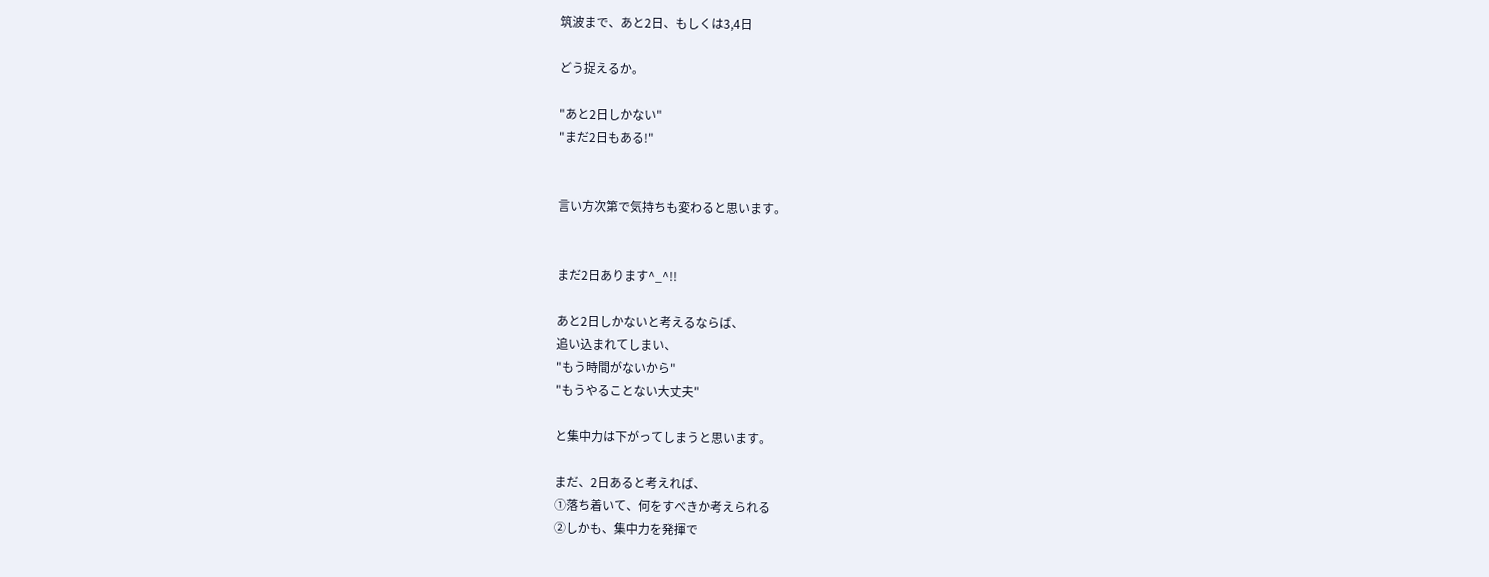筑波まで、あと2日、もしくは3,4日

どう捉えるか。

"あと2日しかない"
"まだ2日もある!"


言い方次第で気持ちも変わると思います。


まだ2日あります^_^!!

あと2日しかないと考えるならば、
追い込まれてしまい、
"もう時間がないから"
"もうやることない大丈夫"

と集中力は下がってしまうと思います。

まだ、2日あると考えれば、
①落ち着いて、何をすべきか考えられる
②しかも、集中力を発揮で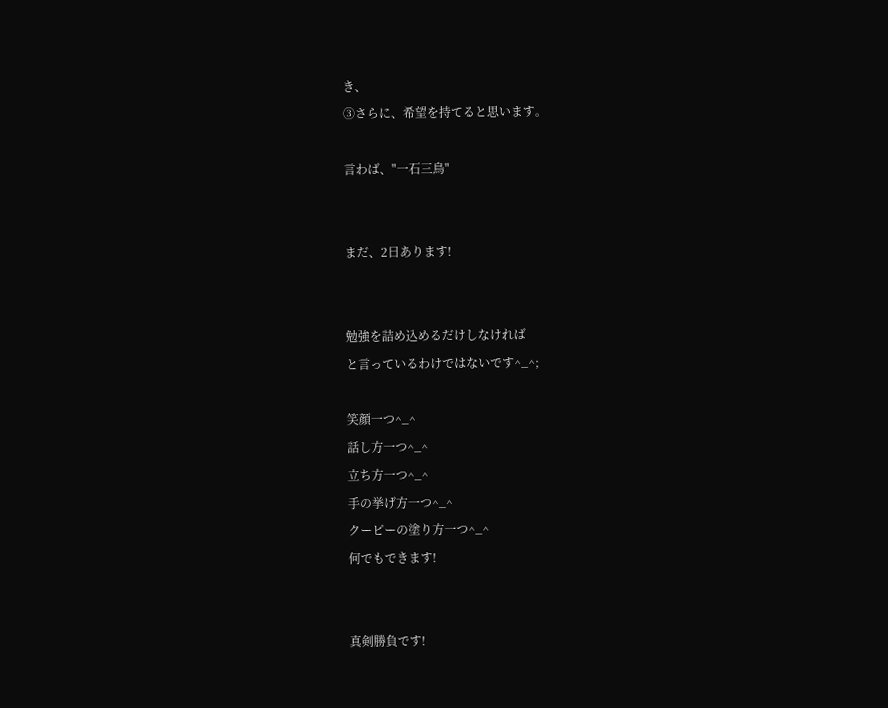き、
③さらに、希望を持てると思います。

言わば、"一石三鳥"


まだ、2日あります!


勉強を詰め込めるだけしなければ
と言っているわけではないです^_^;

笑顔一つ^_^
話し方一つ^_^
立ち方一つ^_^
手の挙げ方一つ^_^
クーピーの塗り方一つ^_^
何でもできます!


真剣勝負です!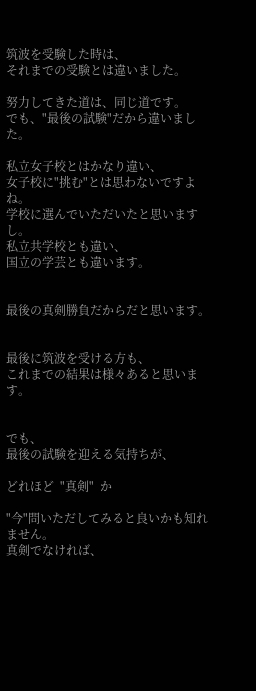筑波を受験した時は、
それまでの受験とは違いました。

努力してきた道は、同じ道です。
でも、"最後の試験"だから違いました。

私立女子校とはかなり違い、
女子校に"挑む"とは思わないですよね。
学校に選んでいただいたと思いますし。
私立共学校とも違い、
国立の学芸とも違います。


最後の真剣勝負だからだと思います。


最後に筑波を受ける方も、
これまでの結果は様々あると思います。


でも、
最後の試験を迎える気持ちが、

どれほど  "真剣"  か

"今"問いただしてみると良いかも知れません。
真剣でなければ、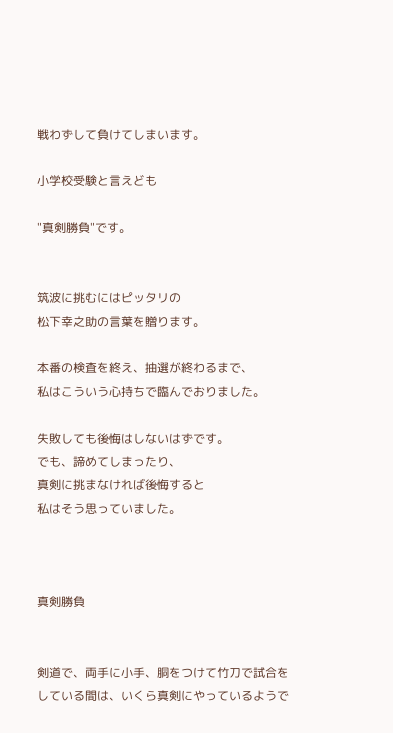戦わずして負けてしまいます。

小学校受験と言えども

"真剣勝負"です。


筑波に挑むにはピッタリの
松下幸之助の言葉を贈ります。

本番の検査を終え、抽選が終わるまで、
私はこういう心持ちで臨んでおりました。

失敗しても後悔はしないはずです。
でも、諦めてしまったり、
真剣に挑まなければ後悔すると
私はそう思っていました。



真剣勝負


剣道で、両手に小手、胴をつけて竹刀で試合をしている間は、いくら真剣にやっているようで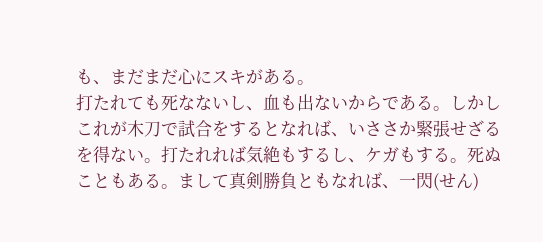も、まだまだ心にスキがある。
打たれても死なないし、血も出ないからである。しかしこれが木刀で試合をするとなれば、いささか緊張せざるを得ない。打たれれば気絶もするし、ケガもする。死ぬこともある。まして真剣勝負ともなれば、一閃(せん)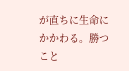が直ちに生命にかかわる。勝つこと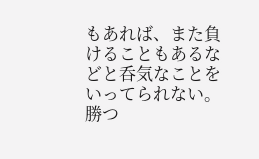もあれば、また負けることもあるなどと呑気なことをいってられない。勝つ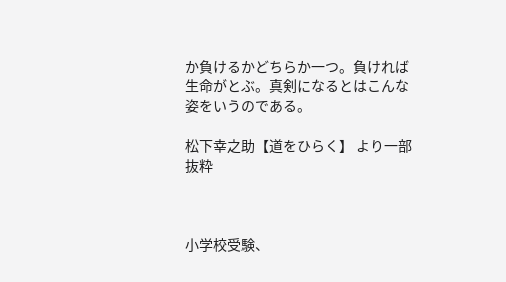か負けるかどちらか一つ。負ければ生命がとぶ。真剣になるとはこんな姿をいうのである。

松下幸之助【道をひらく】 より一部抜粋



小学校受験、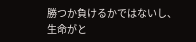勝つか負けるかではないし、
生命がと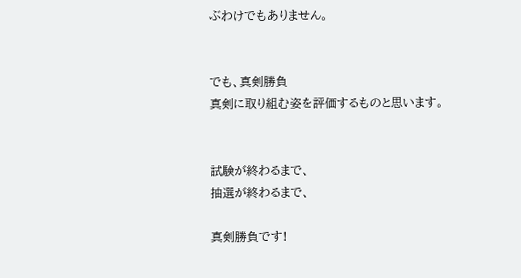ぶわけでもありません。


でも、真剣勝負
真剣に取り組む姿を評価するものと思います。


試験が終わるまで、
抽選が終わるまで、

真剣勝負です!